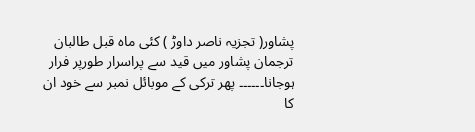پشاور( تجزیہ ناصر داوڑ ) کئی ماہ قبل طالبان ترجمان پشاور میں قید سے پراسرار طورپر فرار ہوجانا۔۔۔۔۔۔ پھر ترکی کے موبائل نمبر سے خود ان کا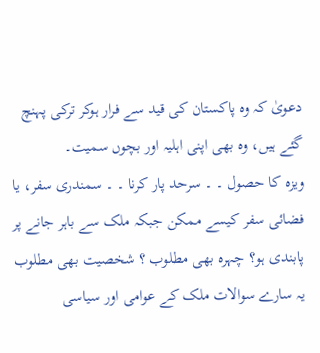دعویٰ کہ وہ پاکستان کی قید سے فرار ہوکر ترکی پہنچ گئے ہیں، وہ بھی اپنی اہلیہ اور بچوں سمیت۔
ویزہ کا حصول ۔ ۔ سرحد پار کرنا ۔ ۔ سمندری سفر، یا فضائی سفر کیسے ممکن جبکہ ملک سے باہر جانے پر پابندی ہو؟ چہرہ بھی مطلوب ؟ شخصیت بھی مطلوب یہ سارے سوالات ملک کے عوامی اور سیاسی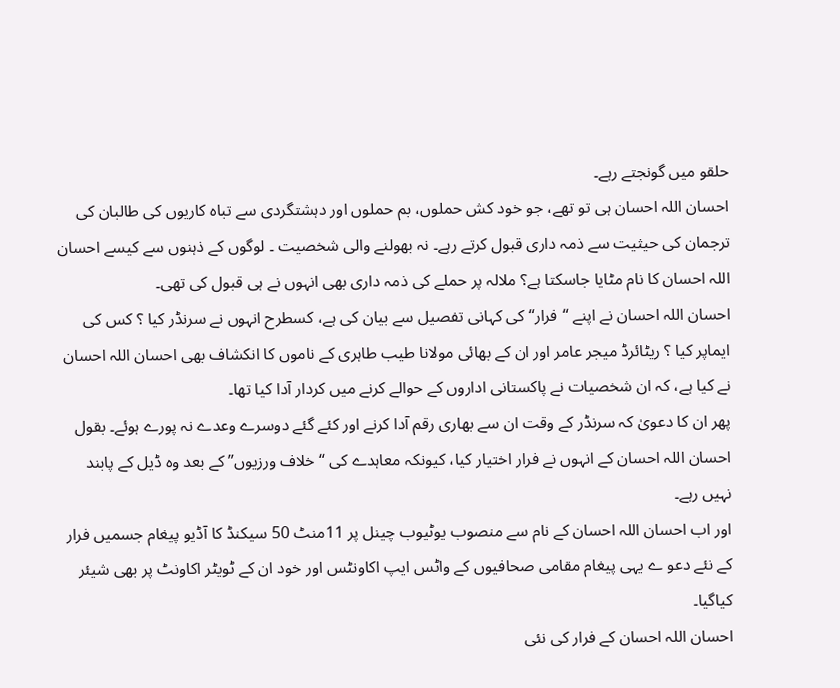حلقو میں گونجتے رہے۔
احسان اللہ احسان ہی تو تھے، جو خود کش حملوں، بم حملوں اور دہشتگردی سے تباہ کاریوں کی طالبان کی ترجمان کی حیثیت سے ذمہ داری قبول کرتے رہے۔ نہ بھولنے والی شخصیت ۔ لوگوں کے ذہنوں سے کیسے احسان اللہ احسان کا نام مٹایا جاسکتا ہے؟ ملالہ پر حملے کی ذمہ داری بھی انہوں نے ہی قبول کی تھی۔
احسان اللہ احسان نے اپنے “فرار“ کی کہانی تفصیل سے بیان کی ہے، کسطرح انہوں نے سرنڈر کیا ؟ کس کی ایماپر کیا ؟ ریٹائرڈ میجر عامر اور ان کے بھائی مولانا طیب طاہری کے ناموں کا انکشاف بھی احسان اللہ احسان نے کیا ہے، کہ ان شخصیات نے پاکستانی اداروں کے حوالے کرنے میں کردار آدا کیا تھا۔
پھر ان کا دعویٰ کہ سرنڈر کے وقت ان سے بھاری رقم آدا کرنے اور کئے گئے دوسرے وعدے نہ پورے ہوئے۔ بقول احسان اللہ احسان کے انہوں نے فرار اختیار کیا، کیونکہ معاہدے کی “خلاف ورزیوں” کے بعد وہ ڈیل کے پابند نہیں رہے۔
اور اب احسان اللہ احسان کے نام سے منصوب یوٹیوب چینل پر 11منٹ 50 سیکنڈ کا آڈیو پیغام جسمیں فرار کے نئے دعو ے یہی پیغام مقامی صحافیوں کے واٹس ایپ اکاونٹس اور خود ان کے ٹویٹر اکاونٹ پر بھی شیئر کیاگیا۔
احسان اللہ احسان کے فرار کی نئی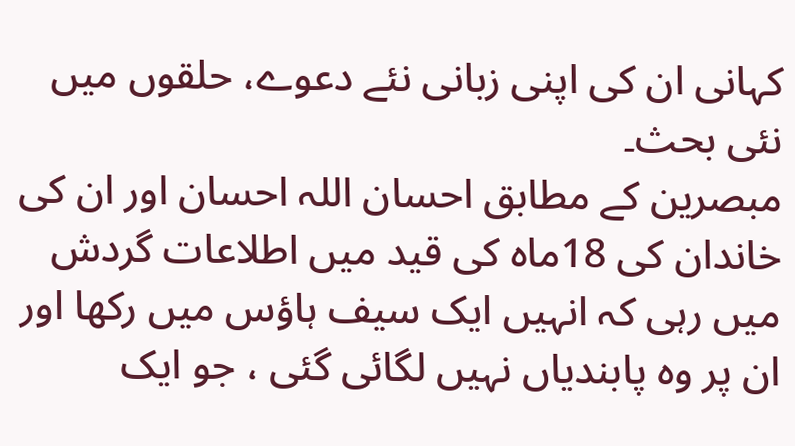کہانی ان کی اپنی زبانی نئے دعوے، حلقوں میں نئی بحث۔
مبصرین کے مطابق احسان اللہ احسان اور ان کی خاندان کی 18ماہ کی قید میں اطلاعات گردش میں رہی کہ انہیں ایک سیف ہاؤس میں رکھا اور ان پر وہ پابندیاں نہیں لگائی گئی ، جو ایک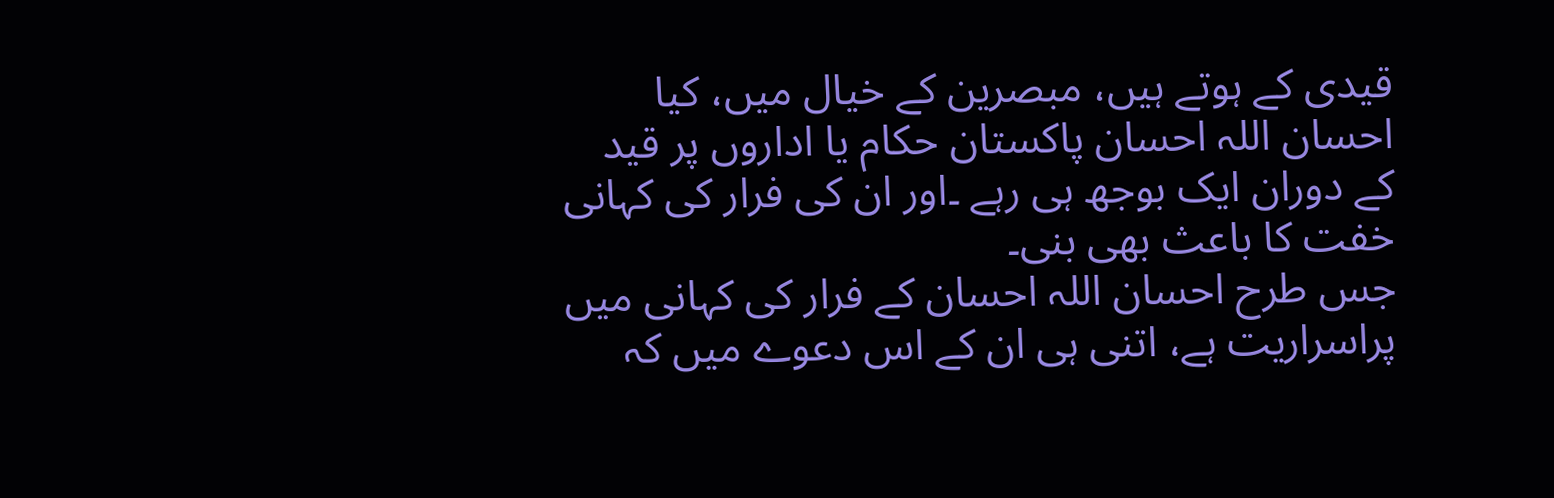قیدی کے ہوتے ہیں، مبصرین کے خیال میں، کیا احسان اللہ احسان پاکستان حکام یا اداروں پر قید کے دوران ایک بوجھ ہی رہے ۔اور ان کی فرار کی کہانی خفت کا باعث بھی بنی۔
جس طرح احسان اللہ احسان کے فرار کی کہانی میں پراسراریت ہے، اتنی ہی ان کے اس دعوے میں کہ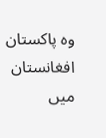وہ پاکستان افغانستان میں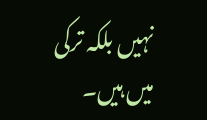نہیں بلکہ ترکی میں ہیں۔